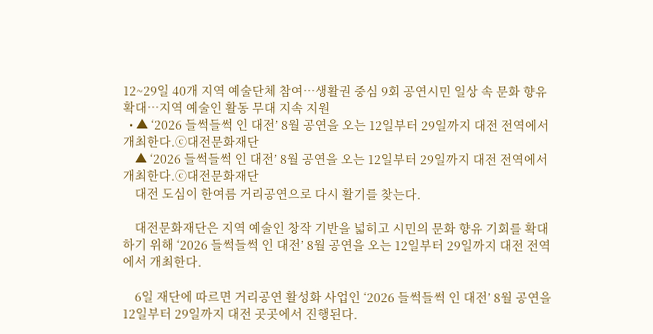12~29일 40개 지역 예술단체 참여…생활권 중심 9회 공연시민 일상 속 문화 향유 확대…지역 예술인 활동 무대 지속 지원
  • ▲ ‘2026 들썩들썩 인 대전’ 8월 공연을 오는 12일부터 29일까지 대전 전역에서 개최한다.ⓒ대전문화재단
    ▲ ‘2026 들썩들썩 인 대전’ 8월 공연을 오는 12일부터 29일까지 대전 전역에서 개최한다.ⓒ대전문화재단
    대전 도심이 한여름 거리공연으로 다시 활기를 찾는다.

    대전문화재단은 지역 예술인 창작 기반을 넓히고 시민의 문화 향유 기회를 확대하기 위해 ‘2026 들썩들썩 인 대전’ 8월 공연을 오는 12일부터 29일까지 대전 전역에서 개최한다.

    6일 재단에 따르면 거리공연 활성화 사업인 ‘2026 들썩들썩 인 대전’ 8월 공연을 12일부터 29일까지 대전 곳곳에서 진행된다.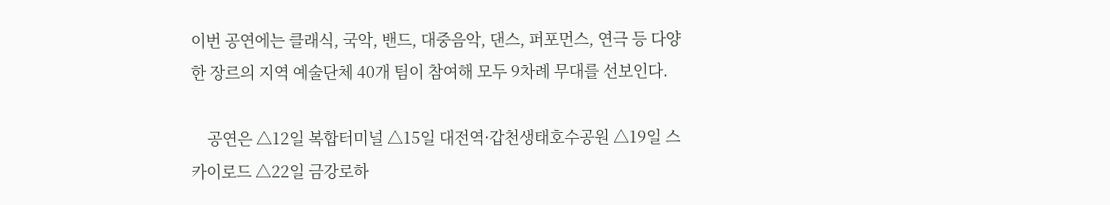이번 공연에는 클래식, 국악, 밴드, 대중음악, 댄스, 퍼포먼스, 연극 등 다양한 장르의 지역 예술단체 40개 팀이 참여해 모두 9차례 무대를 선보인다.

    공연은 △12일 복합터미널 △15일 대전역·갑천생태호수공원 △19일 스카이로드 △22일 금강로하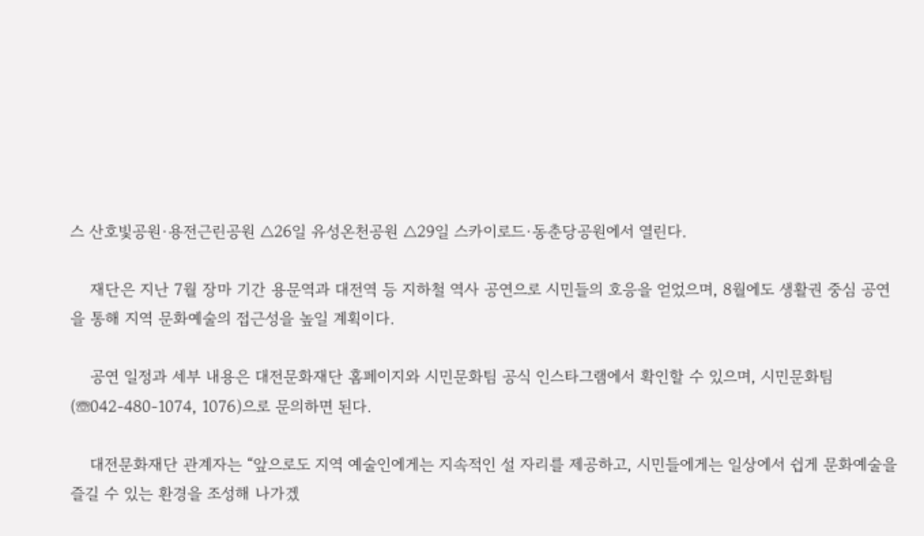스 산호빛공원·용전근린공원 △26일 유성온천공원 △29일 스카이로드·동춘당공원에서 열린다.

    재단은 지난 7월 장마 기간 용문역과 대전역 등 지하철 역사 공연으로 시민들의 호응을 얻었으며, 8월에도 생활권 중심 공연을 통해 지역 문화예술의 접근성을 높일 계획이다.

    공연 일정과 세부 내용은 대전문화재단 홈페이지와 시민문화팀 공식 인스타그램에서 확인할 수 있으며, 시민문화팀(☏042-480-1074, 1076)으로 문의하면 된다.

    대전문화재단 관계자는 “앞으로도 지역 예술인에게는 지속적인 설 자리를 제공하고, 시민들에게는 일상에서 쉽게 문화예술을 즐길 수 있는 환경을 조성해 나가겠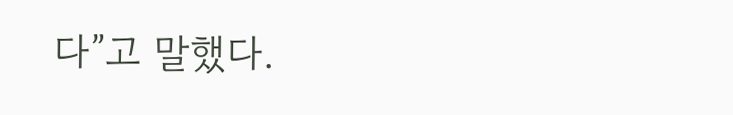다”고 말했다.